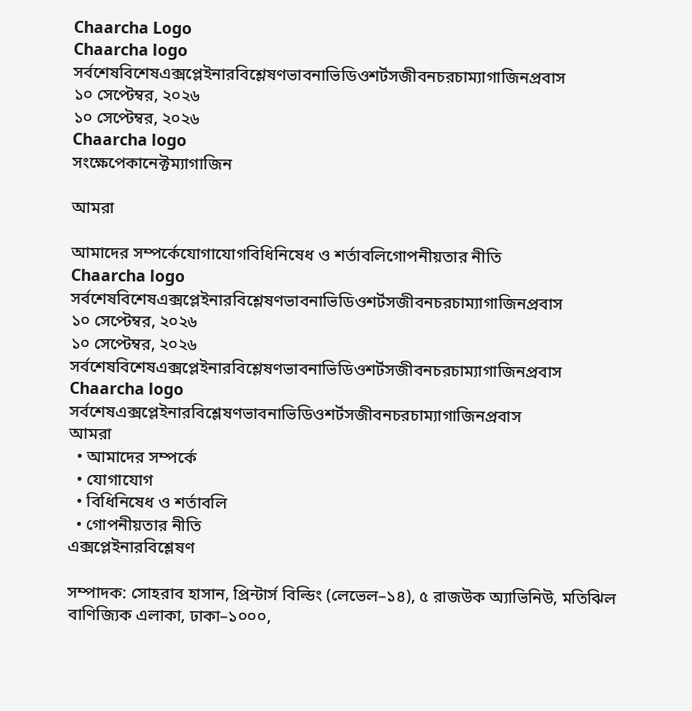Chaarcha Logo
Chaarcha logo
সর্বশেষবিশেষএক্সপ্লেইনারবিশ্লেষণভাবনাভিডিওশর্টসজীবনচরচাম্যাগাজিনপ্রবাস
১০ সেপ্টেম্বর, ২০২৬
১০ সেপ্টেম্বর, ২০২৬
Chaarcha logo
সংক্ষেপেকানেক্টম্যাগাজিন

আমরা

আমাদের সম্পর্কেযোগাযোগবিধিনিষেধ ও শর্তাবলিগোপনীয়তার নীতি
Chaarcha logo
সর্বশেষবিশেষএক্সপ্লেইনারবিশ্লেষণভাবনাভিডিওশর্টসজীবনচরচাম্যাগাজিনপ্রবাস
১০ সেপ্টেম্বর, ২০২৬
১০ সেপ্টেম্বর, ২০২৬
সর্বশেষবিশেষএক্সপ্লেইনারবিশ্লেষণভাবনাভিডিওশর্টসজীবনচরচাম্যাগাজিনপ্রবাস
Chaarcha logo
সর্বশেষএক্সপ্লেইনারবিশ্লেষণভাবনাভিডিওশর্টসজীবনচরচাম্যাগাজিনপ্রবাস
আমরা
  • আমাদের সম্পর্কে
  • যোগাযোগ
  • বিধিনিষেধ ও শর্তাবলি
  • গোপনীয়তার নীতি
এক্সপ্লেইনারবিশ্লেষণ

সম্পাদক: সোহরাব হাসান, প্রিন্টার্স বিল্ডিং (লেভেল–১৪), ৫ রাজউক অ্যাভিনিউ, মতিঝিল বাণিজ্যিক এলাকা, ঢাকা–১০০০,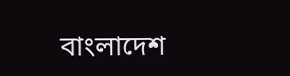বাংলাদেশ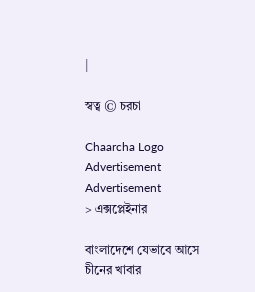|

স্বত্ব © চরচা

Chaarcha Logo
Advertisement
Advertisement
> এক্সপ্লেইনার

বাংলাদেশে যেভাবে আসে চীনের খাবার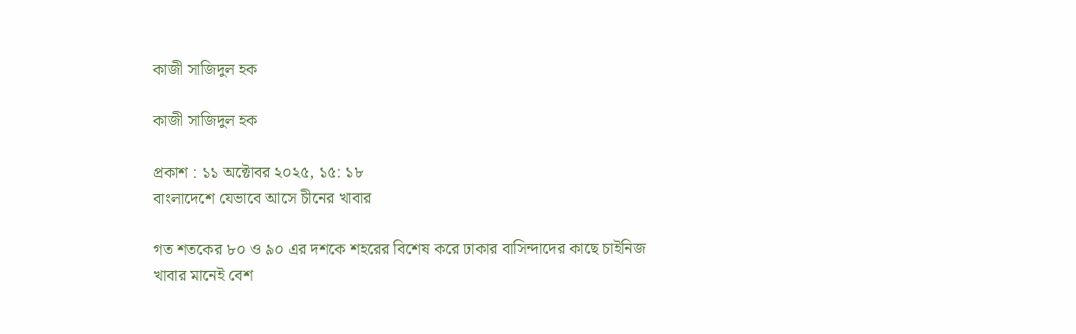কাজী সাজিদুল হক

কাজী সাজিদুল হক

প্রকাশ : ১১ অক্টোবর ২০২৫, ১৫: ১৮
বাংলাদেশে যেভাবে আসে চীনের খাবার

গত শতকের ৮০ ও ৯০ এর দশকে শহরের বিশেষ করে ঢাকার বাসিন্দাদের কাছে চাইনিজ খাবার মানেই বেশ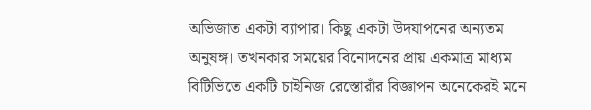অভিজাত একটা ব্যাপার। কিছু একটা উদযাপনের অন্যতম অনুষঙ্গ। তখনকার সময়ের বিনোদনের প্রায় একমাত্র মাধ্যম বিটিভিতে একটি চাইনিজ রেস্তোরাঁর বিজ্ঞাপন অনেকেরই মনে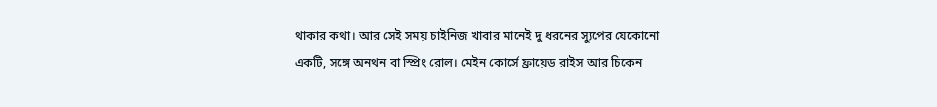থাকার কথা। আর সেই সময় চাইনিজ খাবার মানেই দু ধরনের স্যুপের যেকোনো একটি, সঙ্গে অনথন বা স্প্রিং রোল। মেইন কোর্সে ফ্রায়েড রাইস আর চিকেন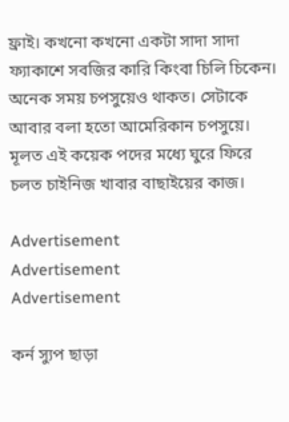ফ্রাই। কখনো কখনো একটা সাদা সাদা ফ্যাকাশে সবজির কারি কিংবা চিলি চিকেন। অনেক সময় চপসুয়েও থাকত। সেটাকে আবার বলা হতো আমেরিকান চপসুয়ে। মূলত এই কয়েক পদের মধ্যে ঘুরে ফিরে চলত চাইনিজ খাবার বাছাইয়ের কাজ।

Advertisement
Advertisement
Advertisement

কর্ন স্যুপ ছাড়া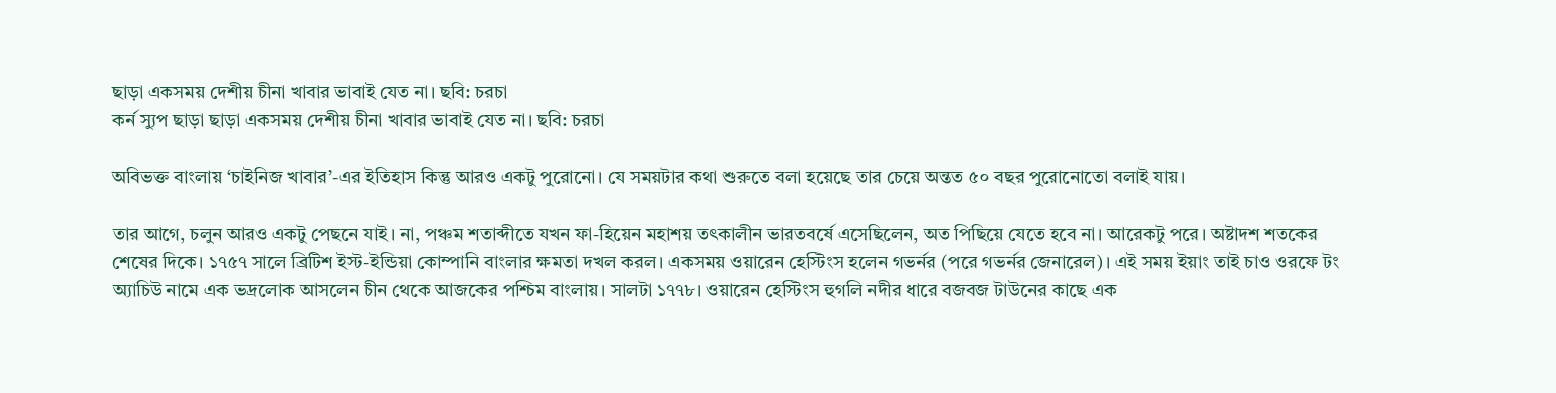ছাড়া একসময় দেশীয় চীনা খাবার ভাবাই যেত না। ছবি: চরচা
কর্ন স্যুপ ছাড়া ছাড়া একসময় দেশীয় চীনা খাবার ভাবাই যেত না। ছবি: চরচা

অবিভক্ত বাংলায় ‘চাইনিজ খাবার’-এর ইতিহাস কিন্তু আরও একটু পুরোনো। যে সময়টার কথা শুরুতে বলা হয়েছে তার চেয়ে অন্তত ৫০ বছর পুরোনোতো বলাই যায়।

তার আগে, চলুন আরও একটু পেছনে যাই। না, পঞ্চম শতাব্দীতে যখন ফা-হিয়েন মহাশয় তৎকালীন ভারতবর্ষে এসেছিলেন, অত পিছিয়ে যেতে হবে না। আরেকটু পরে। অষ্টাদশ শতকের শেষের দিকে। ১৭৫৭ সালে ব্রিটিশ ইস্ট-ইন্ডিয়া কোম্পানি বাংলার ক্ষমতা দখল করল। একসময় ওয়ারেন হেস্টিংস হলেন গভর্নর (পরে গভর্নর জেনারেল)। এই সময় ইয়াং তাই চাও ওরফে টং অ্যাচিউ নামে এক ভদ্রলোক আসলেন চীন থেকে আজকের পশ্চিম বাংলায়। সালটা ১৭৭৮। ওয়ারেন হেস্টিংস হুগলি নদীর ধারে বজবজ টাউনের কাছে এক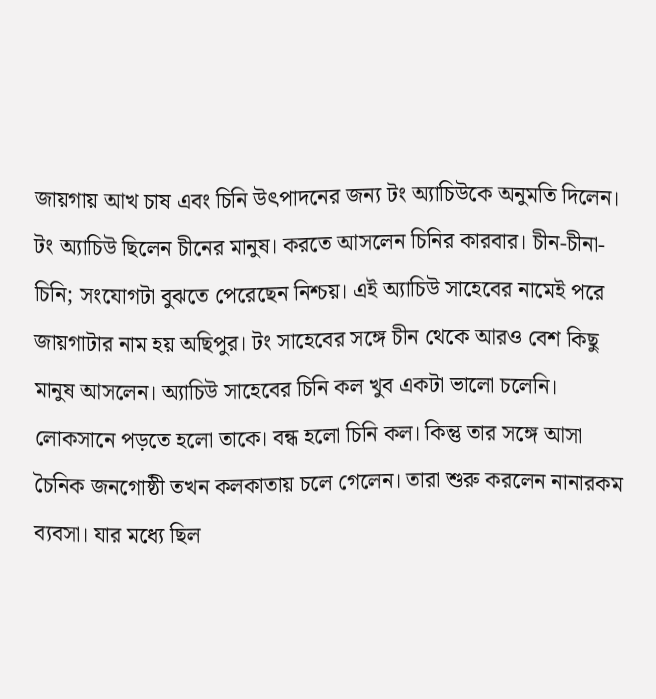জায়গায় আখ চাষ এবং চিনি উৎপাদনের জন্য টং অ্যাচিউকে অনুমতি দিলেন। টং অ্যাচিউ ছিলেন চীনের মানুষ। করতে আসলেন চিনির কারবার। চীন-চীনা-চিনি; সংযোগটা বুঝতে পেরেছেন নিশ্চয়। এই অ্যাচিউ সাহেবের নামেই পরে জায়গাটার নাম হয় অছিপুর। টং সাহেবের সঙ্গে চীন থেকে আরও বেশ কিছু মানুষ আসলেন। অ্যাচিউ সাহেবের চিনি কল খুব একটা ভালো চলেনি। লোকসানে পড়তে হলো তাকে। বন্ধ হলো চিনি কল। কিন্তু তার সঙ্গে আসা চৈনিক জনগোষ্ঠী তখন কলকাতায় চলে গেলেন। তারা শুরু করলেন নানারকম ব্যবসা। যার মধ্যে ছিল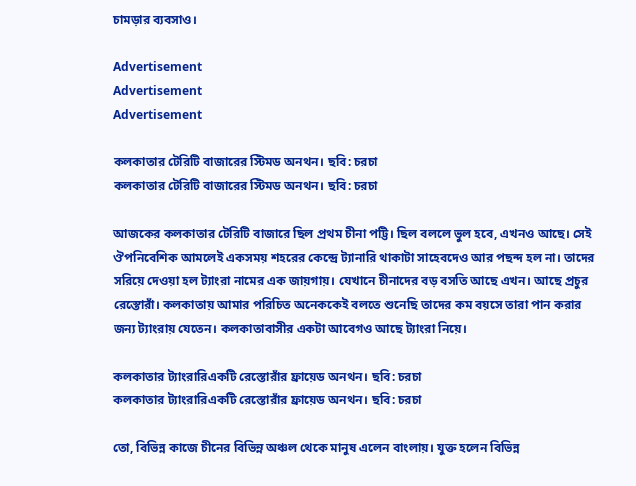চামড়ার ব্যবসাও।

Advertisement
Advertisement
Advertisement

কলকাতার টেরিটি বাজারের স্টিমড অনথন। ছবি: চরচা
কলকাতার টেরিটি বাজারের স্টিমড অনথন। ছবি: চরচা

আজকের কলকাতার টেরিটি বাজারে ছিল প্রথম চীনা পট্টি। ছিল বললে ভুল হবে, এখনও আছে। সেই ঔপনিবেশিক আমলেই একসময় শহরের কেন্দ্রে ট্যানারি থাকাটা সাহেবদেও আর পছন্দ হল না। তাদের সরিয়ে দেওয়া হল ট্যাংরা নামের এক জায়গায়। যেখানে চীনাদের বড় বসতি আছে এখন। আছে প্রচুর রেস্তোরাঁ। কলকাতায় আমার পরিচিত অনেককেই বলতে শুনেছি তাদের কম বয়সে তারা পান করার জন্য ট্যাংরায় যেতেন। কলকাতাবাসীর একটা আবেগও আছে ট্যাংরা নিয়ে।

কলকাতার ট্যাংরারিএকটি রেস্তোরাঁর ফ্রায়েড অনথন। ছবি: চরচা
কলকাতার ট্যাংরারিএকটি রেস্তোরাঁর ফ্রায়েড অনথন। ছবি: চরচা

তো, বিভিন্ন কাজে চীনের বিভিন্ন অঞ্চল থেকে মানুষ এলেন বাংলায়। যুক্ত হলেন বিভিন্ন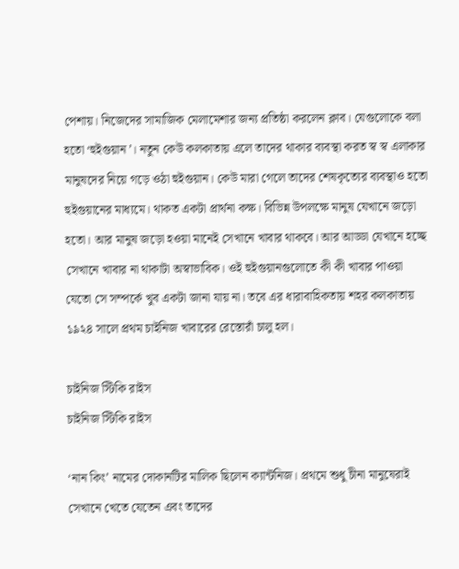পেশায়। নিজেদের সামাজিক মেলামেশার জন্য প্রতিষ্ঠা করলেন ক্লাব। যেগুলোকে বলা হতো ‘হুইগুয়ান’। নতুন কেউ কলকাতায় এলে তাদের থাকার ব্যবস্থা করত স্ব স্ব এলাকার মানুষদের নিয়ে গড়ে ওঠা হুইগুয়ান। কেউ মারা গেলে তাদের শেষকৃত্যের ব্যবস্থাও হতো হুইগুয়ানের মাধ্যমে। থাকত একটা প্রার্থনা কক্ষ। বিভিন্ন উপলক্ষে মানুষ যেখানে জড়ো হতো। আর মানুষ জড়ো হওয়া মানেই সেখানে খাবার থাকবে। আর আড্ডা যেখানে হচ্ছে সেখানে খাবার না থাকাটা অস্বাভাবিক। ওই হুইগুয়ানগুলোতে কী কী খাবার পাওয়া যেতো সে সম্পর্কে খুব একটা জানা যায় না। তবে এর ধারাবাহিকতায় শহর কলকাতায় ১৯২৪ সালে প্রথম চাইনিজ খাবারের রেস্তোরাঁ চালু হল।

চাইনিজ স্টিকি রাইস
চাইনিজ স্টিকি রাইস

‘নান কিং’ নামের দোকানটির মালিক ছিলেন ক্যান্টনিজ। প্রথমে শুধু চীনা মানুষেরাই সেখানে খেতে যেতেন এবং তাদের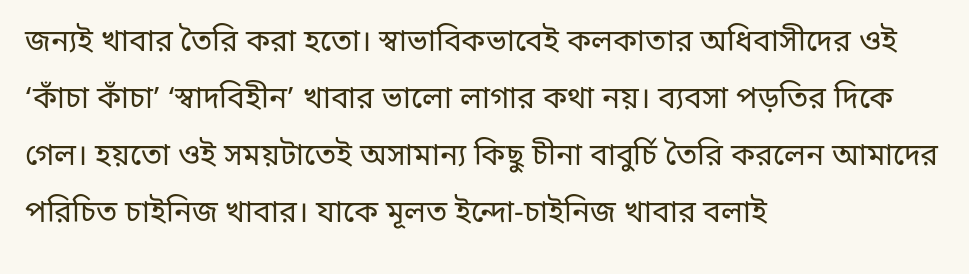জন্যই খাবার তৈরি করা হতো। স্বাভাবিকভাবেই কলকাতার অধিবাসীদের ওই ‘কাঁচা কাঁচা’ ‘স্বাদবিহীন’ খাবার ভালো লাগার কথা নয়। ব্যবসা পড়তির দিকে গেল। হয়তো ওই সময়টাতেই অসামান্য কিছু চীনা বাবুর্চি তৈরি করলেন আমাদের পরিচিত চাইনিজ খাবার। যাকে মূলত ইন্দো-চাইনিজ খাবার বলাই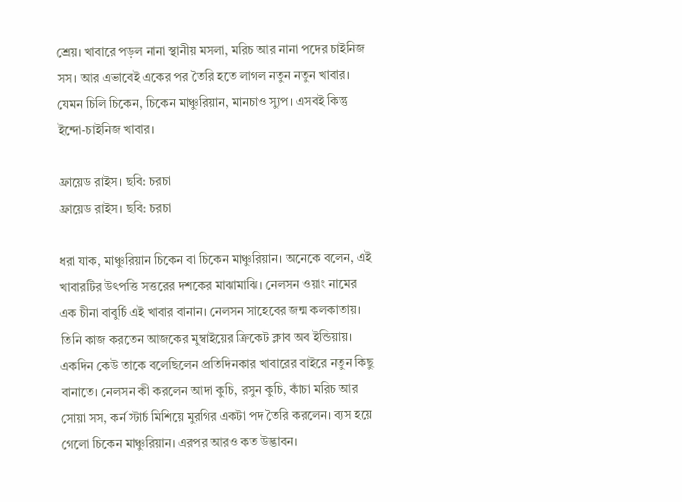শ্রেয়। খাবারে পড়ল নানা স্থানীয় মসলা, মরিচ আর নানা পদের চাইনিজ সস। আর এভাবেই একের পর তৈরি হতে লাগল নতুন নতুন খাবার। যেমন চিলি চিকেন, চিকেন মাঞ্চুরিয়ান, মানচাও স্যুপ। এসবই কিন্তু ইন্দো-চাইনিজ খাবার।

ফ্রায়েড রাইস। ছবি: চরচা
ফ্রায়েড রাইস। ছবি: চরচা

ধরা যাক, মাঞ্চুরিয়ান চিকেন বা চিকেন মাঞ্চুরিয়ান। অনেকে বলেন, এই খাবারটির উৎপত্তি সত্তরের দশকের মাঝামাঝি। নেলসন ওয়াং নামের এক চীনা বাবুর্চি এই খাবার বানান। নেলসন সাহেবের জন্ম কলকাতায়। তিনি কাজ করতেন আজকের মুম্বাইয়ের ক্রিকেট ক্লাব অব ইন্ডিয়ায়। একদিন কেউ তাকে বলেছিলেন প্রতিদিনকার খাবারের বাইরে নতুন কিছু বানাতে। নেলসন কী করলেন আদা কুচি, রসুন কুচি, কাঁচা মরিচ আর সোয়া সস, কর্ন স্টার্চ মিশিয়ে মুরগির একটা পদ তৈরি করলেন। ব্যস হয়ে গেলো চিকেন মাঞ্চুরিয়ান। এরপর আরও কত উদ্ভাবন।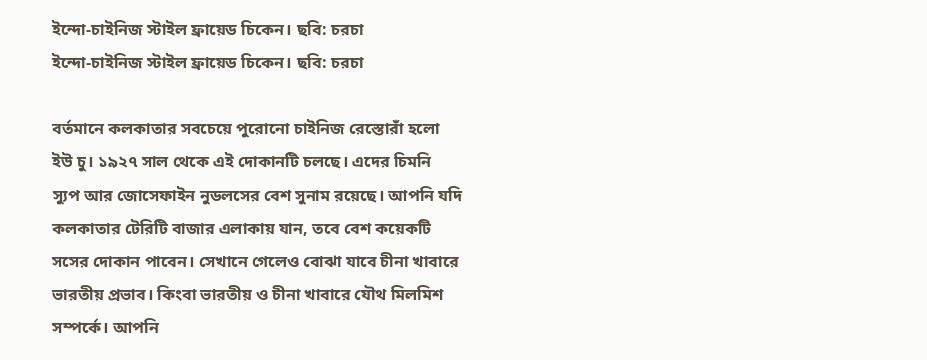ইন্দো-চাইনিজ স্টাইল ফ্রায়েড চিকেন। ছবি: চরচা
ইন্দো-চাইনিজ স্টাইল ফ্রায়েড চিকেন। ছবি: চরচা

বর্তমানে কলকাতার সবচেয়ে পুরোনো চাইনিজ রেস্তোরাঁ হলো ইউ চু। ১৯২৭ সাল থেকে এই দোকানটি চলছে। এদের চিমনি স্যুপ আর জোসেফাইন নুডলসের বেশ সুনাম রয়েছে। আপনি যদি কলকাতার টেরিটি বাজার এলাকায় যান, তবে বেশ কয়েকটি সসের দোকান পাবেন। সেখানে গেলেও বোঝা যাবে চীনা খাবারে ভারতীয় প্রভাব। কিংবা ভারতীয় ও চীনা খাবারে যৌথ মিলমিশ সম্পর্কে। আপনি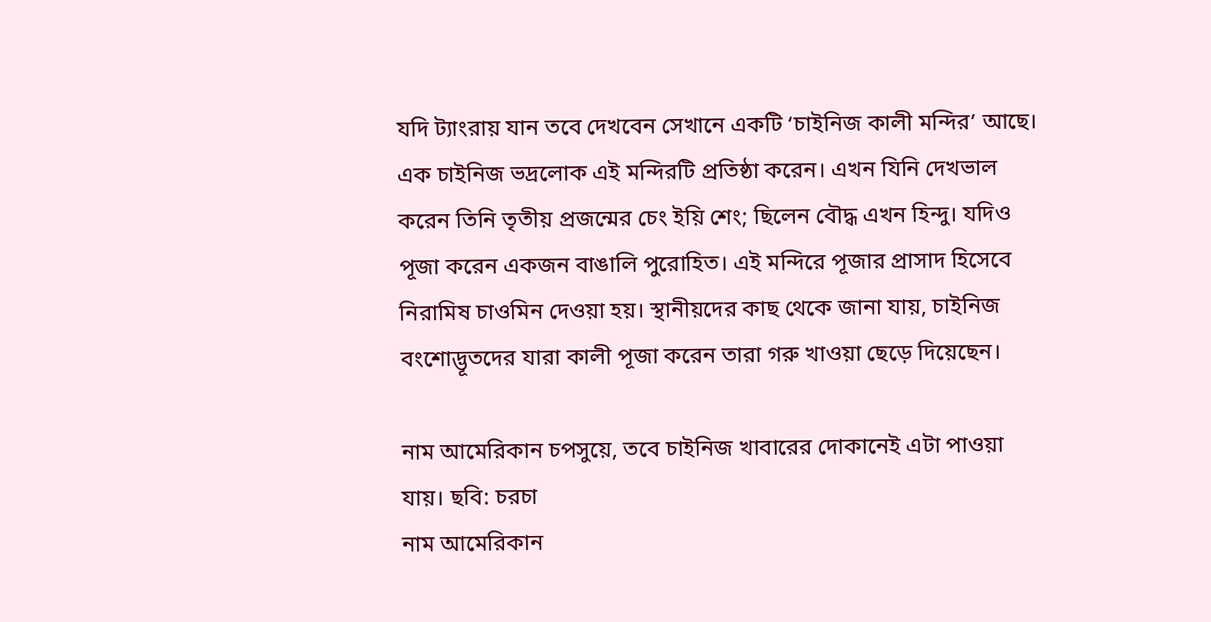যদি ট্যাংরায় যান তবে দেখবেন সেখানে একটি ‘চাইনিজ কালী মন্দির’ আছে। এক চাইনিজ ভদ্রলোক এই মন্দিরটি প্রতিষ্ঠা করেন। এখন যিনি দেখভাল করেন তিনি তৃতীয় প্রজন্মের চেং ইয়ি শেং; ছিলেন বৌদ্ধ এখন হিন্দু। যদিও পূজা করেন একজন বাঙালি পুরোহিত। এই মন্দিরে পূজার প্রাসাদ হিসেবে নিরামিষ চাওমিন দেওয়া হয়। স্থানীয়দের কাছ থেকে জানা যায়, চাইনিজ বংশোদ্ভূতদের যারা কালী পূজা করেন তারা গরু খাওয়া ছেড়ে দিয়েছেন।

নাম আমেরিকান চপসুয়ে, তবে চাইনিজ খাবারের দোকানেই এটা পাওয়া যায়। ছবি: চরচা
নাম আমেরিকান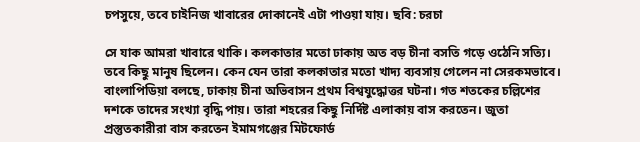চপসুয়ে, তবে চাইনিজ খাবারের দোকানেই এটা পাওয়া যায়। ছবি: চরচা

সে যাক আমরা খাবারে থাকি। কলকাতার মতো ঢাকায় অত বড় চীনা বসতি গড়ে ওঠেনি সত্যি। তবে কিছু মানুষ ছিলেন। কেন যেন তারা কলকাতার মতো খাদ্য ব্যবসায় গেলেন না সেরকমভাবে। বাংলাপিডিয়া বলছে, ঢাকায় চীনা অভিবাসন প্রথম বিশ্বযুদ্ধোত্তর ঘটনা। গত শতকের চল্লিশের দশকে তাদের সংখ্যা বৃদ্ধি পায়। তারা শহরের কিছু নির্দিষ্ট এলাকায় বাস করতেন। জুতা প্রস্তুতকারীরা বাস করতেন ইমামগঞ্জের মিটফোর্ড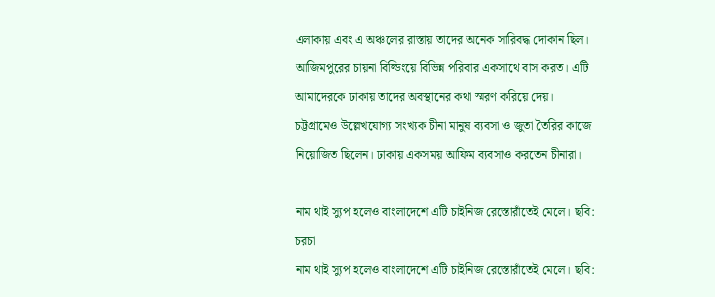এলাকায় এবং এ অঞ্চলের রাস্তায় তাদের অনেক সারিবদ্ধ দোকান ছিল। আজিমপুরের চায়না বিল্ডিংয়ে বিভিন্ন পরিবার একসাথে বাস করত। এটি আমাদেরকে ঢাকায় তাদের অবস্থানের কথা স্মরণ করিয়ে দেয়। চট্টগ্রামেও উল্লেখযোগ্য সংখ্যক চীনা মানুষ ব্যবসা ও জুতা তৈরির কাজে নিয়োজিত ছিলেন। ঢাকায় একসময় আফিম ব্যবসাও করতেন চীনারা।

নাম থাই স্যুপ হলেও বাংলাদেশে এটি চাইনিজ রেস্তোরাঁতেই মেলে। ছবি: চরচা
নাম থাই স্যুপ হলেও বাংলাদেশে এটি চাইনিজ রেস্তোরাঁতেই মেলে। ছবি: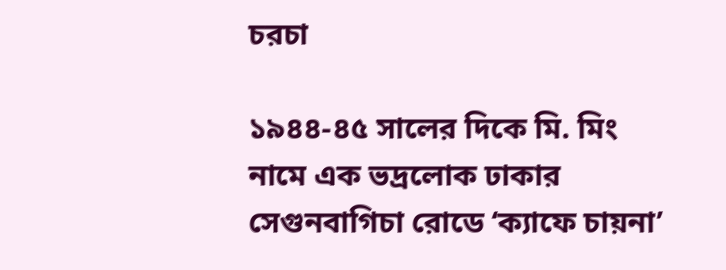চরচা

১৯৪৪-৪৫ সালের দিকে মি. মিং নামে এক ভদ্রলোক ঢাকার সেগুনবাগিচা রোডে ‘ক্যাফে চায়না’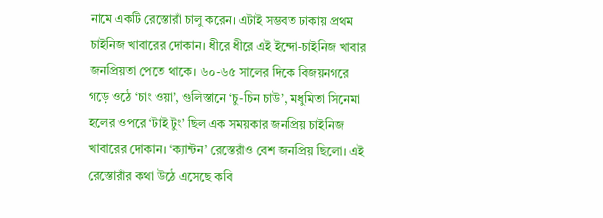নামে একটি রেস্তোরাঁ চালু করেন। এটাই সম্ভবত ঢাকায় প্রথম চাইনিজ খাবারের দোকান। ধীরে ধীরে এই ইন্দো-চাইনিজ খাবার জনপ্রিয়তা পেতে থাকে। ৬০-৬৫ সালের দিকে বিজয়নগরে গড়ে ওঠে ‘চাং ওয়া’, গুলিস্তানে ‘চু-চিন চাউ’, মধুমিতা সিনেমা হলের ওপরে ‘টাই টুং’ ছিল এক সময়কার জনপ্রিয় চাইনিজ খাবারের দোকান। ‘ক্যান্টন’ রেস্তেরাঁও বেশ জনপ্রিয় ছিলো। এই রেস্তোরাঁর কথা উঠে এসেছে কবি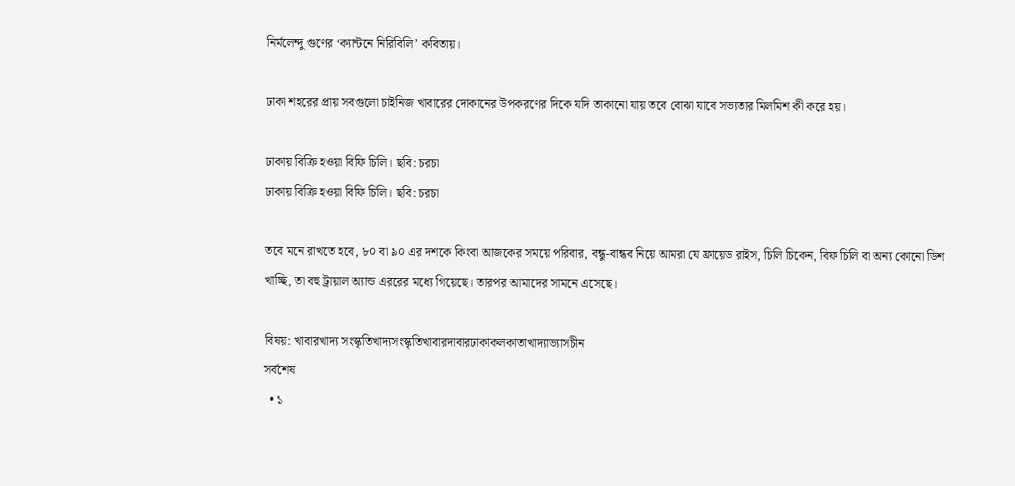নির্মলেন্দু গুণের ‘ক্যান্টনে নিরিবিলি’ কবিতায়।

ঢাকা শহরের প্রায় সবগুলো চাইনিজ খাবারের দোকানের উপকরণের দিকে যদি তাকানো যায় তবে বোঝা যাবে সভ্যতার মিলমিশ কী করে হয়।

ঢাকায় বিক্রি হওয়া বিফি চিলি। ছবি: চরচা
ঢাকায় বিক্রি হওয়া বিফি চিলি। ছবি: চরচা

তবে মনে রাখতে হবে, ৮০ বা ৯০ এর দশকে কিংবা আজকের সময়ে পরিবার, বন্ধু-বান্ধব নিয়ে আমরা যে ফ্রায়েড রাইস, চিলি চিকেন, বিফ চিলি বা অন্য কোনো ডিশ খাচ্ছি, তা বহু ট্রায়াল অ্যান্ড এররের মধ্যে গিয়েছে। তারপর আমাদের সামনে এসেছে।

বিষয়: খাবারখাদ্য সংস্কৃতিখাদ্যসংস্কৃতিখাবারদাবারঢাকাকলকাতাখাদ্যাভ্যাসচীন
সর্বশেষ
  • ১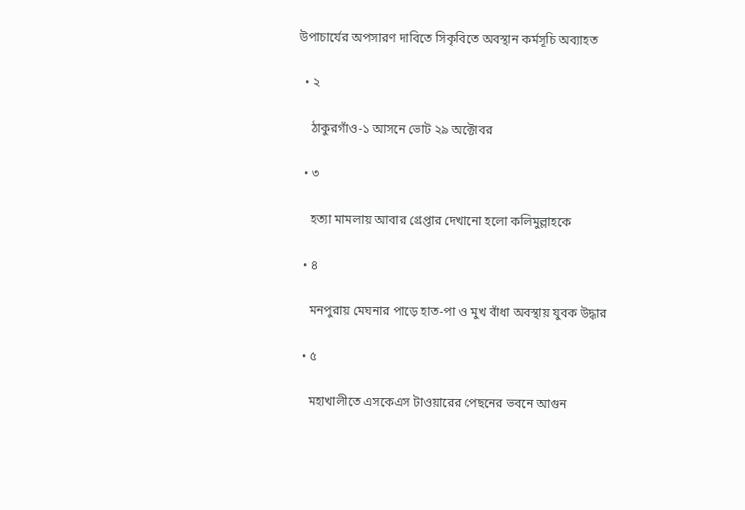উপাচার্যের অপসারণ দাবিতে সিকৃবিতে অবস্থান কর্মসূচি অব্যাহত

  • ২

    ঠাকুরগাঁও-১ আসনে ভোট ২৯ অক্টোবর

  • ৩

    হত্যা মামলায় আবার গ্রেপ্তার দেখানো হলো কলিমুল্লাহকে

  • ৪

    মনপুরায় মেঘনার পাড়ে হাত-পা ও মুখ বাঁধা অবস্থায় যুবক উদ্ধার

  • ৫

    মহাখালীতে এসকেএস টাওয়ারের পেছনের ভবনে আগুন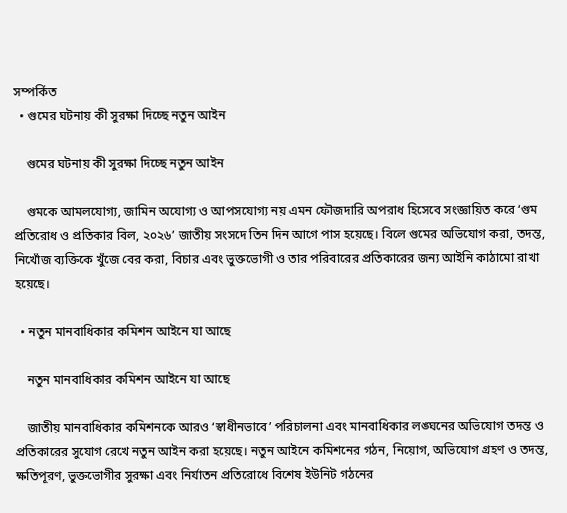সম্পর্কিত
  • গুমের ঘটনায় কী সুরক্ষা দিচ্ছে নতুন আইন

    গুমের ঘটনায় কী সুরক্ষা দিচ্ছে নতুন আইন

    গুমকে আমলযোগ্য, জামিন অযোগ্য ও আপসযোগ্য নয় এমন ফৌজদারি অপরাধ হিসেবে সংজ্ঞায়িত করে ‘গুম প্রতিরোধ ও প্রতিকার বিল, ২০২৬’ জাতীয় সংসদে তিন দিন আগে পাস হয়েছে। বিলে গুমের অভিযোগ করা, তদন্ত, নিখোঁজ ব্যক্তিকে খুঁজে বের করা, বিচার এবং ভুক্তভোগী ও তার পরিবারের প্রতিকারের জন্য আইনি কাঠামো রাখা হয়েছে।

  • নতুন মানবাধিকার কমিশন আইনে যা আছে

    নতুন মানবাধিকার কমিশন আইনে যা আছে

    জাতীয় মানবাধিকার কমিশনকে আরও ‘স্বাধীনভাবে’ পরিচালনা এবং মানবাধিকার লঙ্ঘনের অভিযোগ তদন্ত ও প্রতিকারের সুযোগ রেখে নতুন আইন করা হয়েছে। নতুন আইনে কমিশনের গঠন, নিয়োগ, অভিযোগ গ্রহণ ও তদন্ত, ক্ষতিপূরণ, ভুক্তভোগীর সুরক্ষা এবং নির্যাতন প্রতিরোধে বিশেষ ইউনিট গঠনের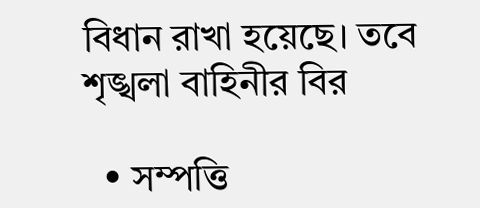বিধান রাখা হয়েছে। তবে শৃঙ্খলা বাহিনীর বির

  • সম্পত্তি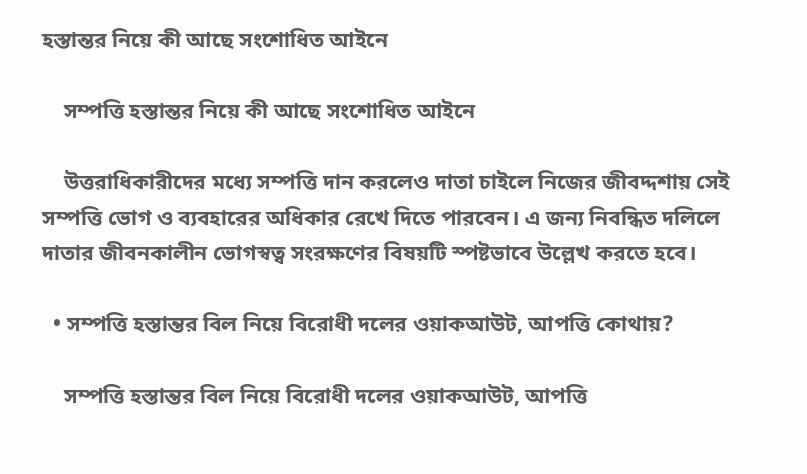হস্তান্তর নিয়ে কী আছে সংশোধিত আইনে

    সম্পত্তি হস্তান্তর নিয়ে কী আছে সংশোধিত আইনে

    উত্তরাধিকারীদের মধ্যে সম্পত্তি দান করলেও দাতা চাইলে নিজের জীবদ্দশায় সেই সম্পত্তি ভোগ ও ব্যবহারের অধিকার রেখে দিতে পারবেন। এ জন্য নিবন্ধিত দলিলে দাতার জীবনকালীন ভোগস্বত্ব সংরক্ষণের বিষয়টি স্পষ্টভাবে উল্লেখ করতে হবে।

  • সম্পত্তি হস্তান্তর বিল নিয়ে বিরোধী দলের ওয়াকআউট, আপত্তি কোথায়?

    সম্পত্তি হস্তান্তর বিল নিয়ে বিরোধী দলের ওয়াকআউট, আপত্তি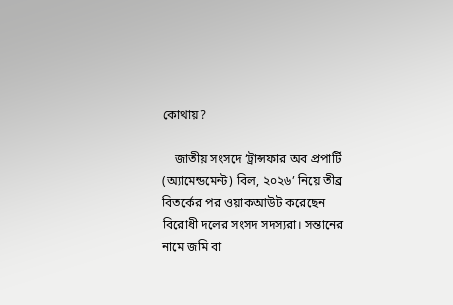কোথায়?

    জাতীয় সংসদে ‘ট্রান্সফার অব প্রপার্টি (অ্যামেন্ডমেন্ট) বিল, ২০২৬’ নিয়ে তীব্র বিতর্কের পর ওয়াকআউট করেছেন বিরোধী দলের সংসদ সদস্যরা। সন্তানের নামে জমি বা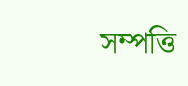সম্পত্তি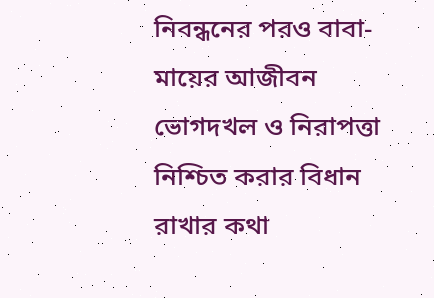নিবন্ধনের পরও বাবা-মায়ের আজীবন ভোগদখল ও নিরাপত্তা নিশ্চিত করার বিধান রাখার কথা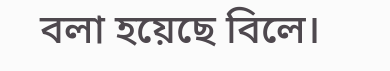বলা হয়েছে বিলে।